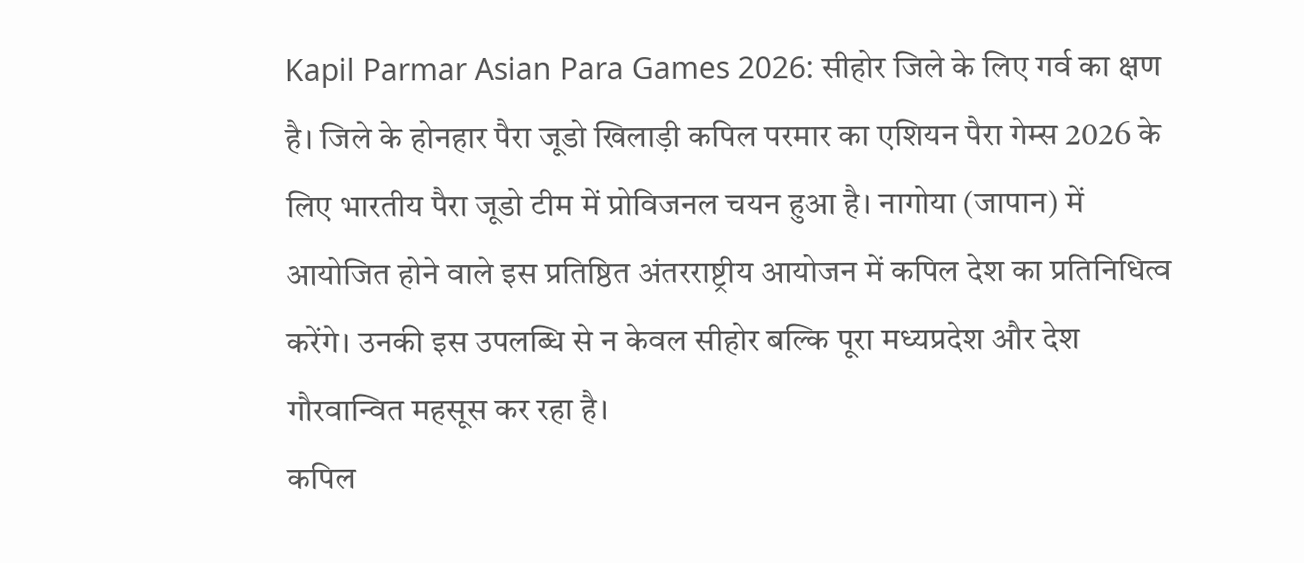Kapil Parmar Asian Para Games 2026: सीहोर जिले के लिए गर्व का क्षण है। जिले के होनहार पैरा जूडो खिलाड़ी कपिल परमार का एशियन पैरा गेम्स 2026 के लिए भारतीय पैरा जूडो टीम में प्रोविजनल चयन हुआ है। नागोया (जापान) में आयोजित होने वाले इस प्रतिष्ठित अंतरराष्ट्रीय आयोजन में कपिल देश का प्रतिनिधित्व करेंगे। उनकी इस उपलब्धि से न केवल सीहोर बल्कि पूरा मध्यप्रदेश और देश गौरवान्वित महसूस कर रहा है।
कपिल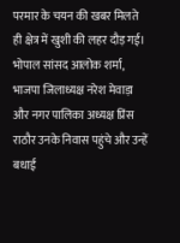परमार के चयन की खबर मिलते ही क्षेत्र में खुशी की लहर दौड़ गई। भोपाल सांसद आलोक शर्मा, भाजपा जिलाध्यक्ष नरेश मेवाड़ा और नगर पालिका अध्यक्ष प्रिंस राठौर उनके निवास पहुंचे और उन्हें बधाई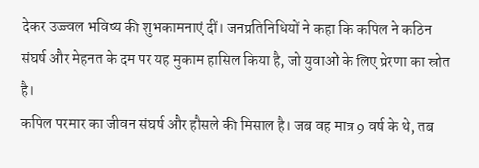देकर उज्ज्वल भविष्य की शुभकामनाएं दीं। जनप्रतिनिधियों ने कहा कि कपिल ने कठिन संघर्ष और मेहनत के दम पर यह मुकाम हासिल किया है, जो युवाओं के लिए प्रेरणा का स्रोत है।
कपिल परमार का जीवन संघर्ष और हौसले की मिसाल है। जब वह मात्र 9 वर्ष के थे, तब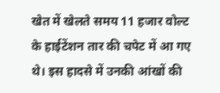खेत में खेलते समय 11 हजार वोल्ट के हाईटेंशन तार की चपेट में आ गए थे। इस हादसे में उनकी आंखों की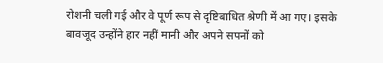रोशनी चली गई और वे पूर्ण रूप से दृष्टिबाधित श्रेणी में आ गए। इसके बावजूद उन्होंने हार नहीं मानी और अपने सपनों को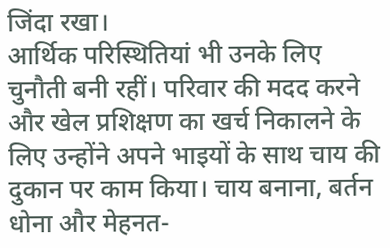जिंदा रखा।
आर्थिक परिस्थितियां भी उनके लिए चुनौती बनी रहीं। परिवार की मदद करने और खेल प्रशिक्षण का खर्च निकालने के लिए उन्होंने अपने भाइयों के साथ चाय की दुकान पर काम किया। चाय बनाना, बर्तन धोना और मेहनत-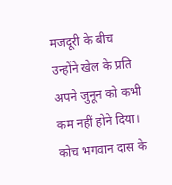मजदूरी के बीच उन्होंने खेल के प्रति अपने जुनून को कभी कम नहीं होने दिया।
कोच भगवान दास के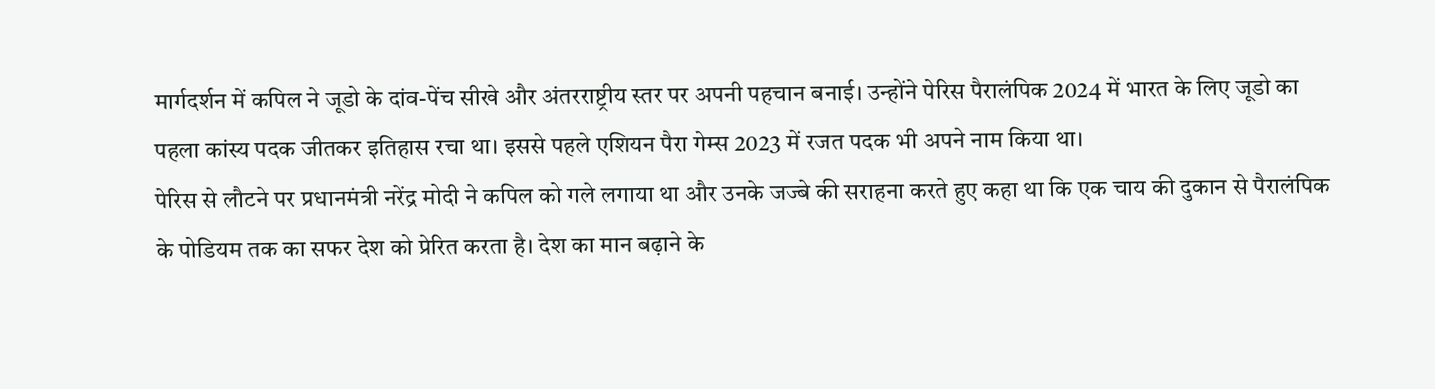मार्गदर्शन में कपिल ने जूडो के दांव-पेंच सीखे और अंतरराष्ट्रीय स्तर पर अपनी पहचान बनाई। उन्होंने पेरिस पैरालंपिक 2024 में भारत के लिए जूडो का पहला कांस्य पदक जीतकर इतिहास रचा था। इससे पहले एशियन पैरा गेम्स 2023 में रजत पदक भी अपने नाम किया था।
पेरिस से लौटने पर प्रधानमंत्री नरेंद्र मोदी ने कपिल को गले लगाया था और उनके जज्बे की सराहना करते हुए कहा था कि एक चाय की दुकान से पैरालंपिक के पोडियम तक का सफर देश को प्रेरित करता है। देश का मान बढ़ाने के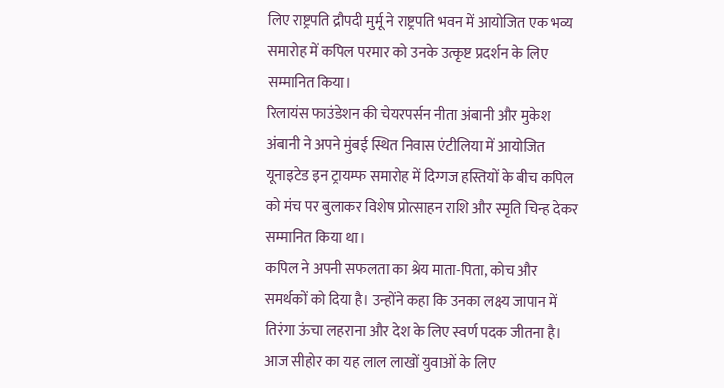लिए राष्ट्रपति द्रौपदी मुर्मू ने राष्ट्रपति भवन में आयोजित एक भव्य समारोह में कपिल परमार को उनके उत्कृष्ट प्रदर्शन के लिए सम्मानित किया।
रिलायंस फाउंडेशन की चेयरपर्सन नीता अंबानी और मुकेश अंबानी ने अपने मुंबई स्थित निवास एंटीलिया में आयोजित यूनाइटेड इन ट्रायम्फ समारोह में दिग्गज हस्तियों के बीच कपिल को मंच पर बुलाकर विशेष प्रोत्साहन राशि और स्मृति चिन्ह देकर सम्मानित किया था।
कपिल ने अपनी सफलता का श्रेय माता-पिता, कोच और समर्थकों को दिया है। उन्होंने कहा कि उनका लक्ष्य जापान में तिरंगा ऊंचा लहराना और देश के लिए स्वर्ण पदक जीतना है। आज सीहोर का यह लाल लाखों युवाओं के लिए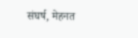संघर्ष, मेहनत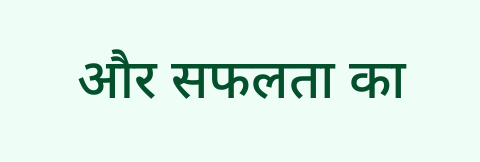और सफलता का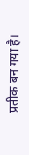प्रतीक बन गया है।